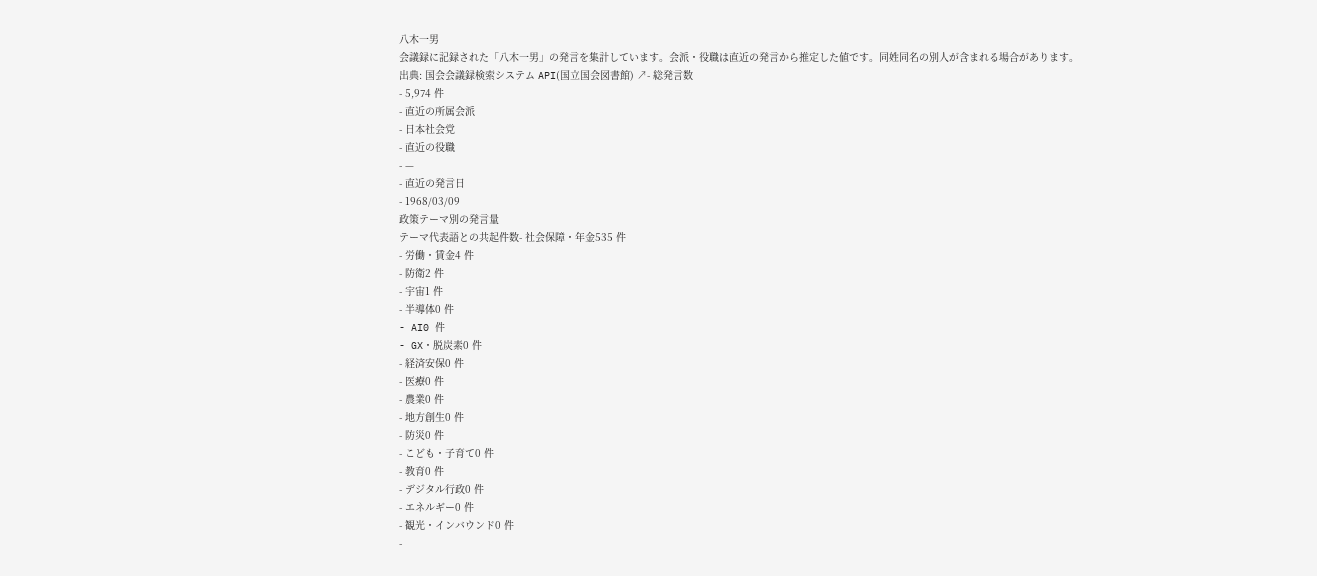八木一男
会議録に記録された「八木一男」の発言を集計しています。会派・役職は直近の発言から推定した値です。同姓同名の別人が含まれる場合があります。
出典: 国会会議録検索システム API(国立国会図書館) ↗- 総発言数
- 5,974 件
- 直近の所属会派
- 日本社会党
- 直近の役職
- —
- 直近の発言日
- 1968/03/09
政策テーマ別の発言量
テーマ代表語との共起件数- 社会保障・年金535 件
- 労働・賃金4 件
- 防衛2 件
- 宇宙1 件
- 半導体0 件
- AI0 件
- GX・脱炭素0 件
- 経済安保0 件
- 医療0 件
- 農業0 件
- 地方創生0 件
- 防災0 件
- こども・子育て0 件
- 教育0 件
- デジタル行政0 件
- エネルギー0 件
- 観光・インバウンド0 件
-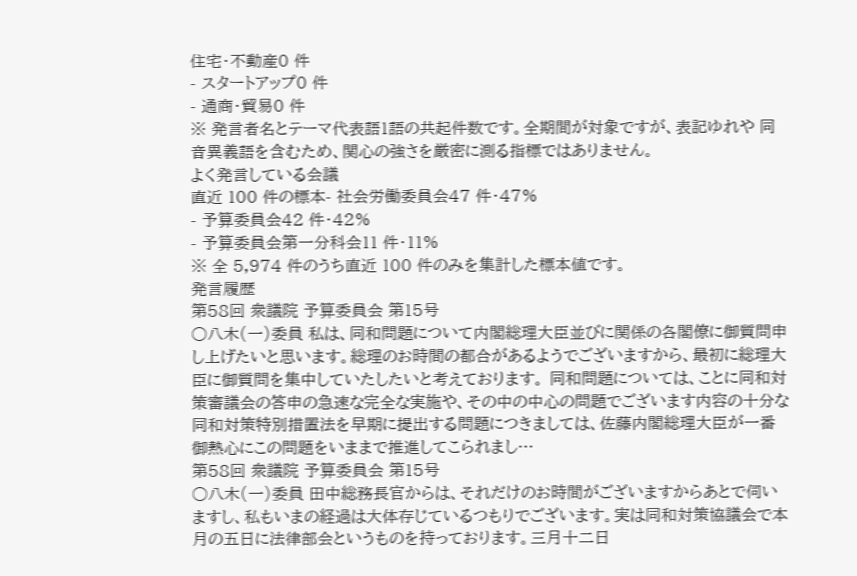住宅・不動産0 件
- スタートアップ0 件
- 通商・貿易0 件
※ 発言者名とテーマ代表語1語の共起件数です。全期間が対象ですが、表記ゆれや 同音異義語を含むため、関心の強さを厳密に測る指標ではありません。
よく発言している会議
直近 100 件の標本- 社会労働委員会47 件・47%
- 予算委員会42 件・42%
- 予算委員会第一分科会11 件・11%
※ 全 5,974 件のうち直近 100 件のみを集計した標本値です。
発言履歴
第58回 衆議院 予算委員会 第15号
○八木(一)委員 私は、同和問題について内閣総理大臣並びに関係の各閣僚に御質問申し上げたいと思います。総理のお時間の都合があるようでございますから、最初に総理大臣に御質問を集中していたしたいと考えております。 同和問題については、ことに同和対策審議会の答申の急速な完全な実施や、その中の中心の問題でございます内容の十分な同和対策特別措置法を早期に提出する問題につきましては、佐藤内閣総理大臣が一番御熱心にこの問題をいままで推進してこられまし…
第58回 衆議院 予算委員会 第15号
○八木(一)委員 田中総務長官からは、それだけのお時間がございますからあとで伺いますし、私もいまの経過は大体存じているつもりでございます。実は同和対策協議会で本月の五日に法律部会というものを持っております。三月十二日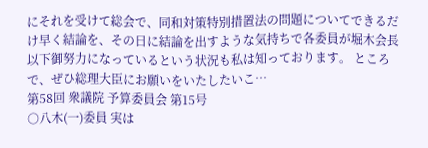にそれを受けて総会で、同和対策特別措置法の問題についてできるだけ早く結論を、その日に結論を出すような気持ちで各委員が堀木会長以下御努力になっているという状況も私は知っております。 ところで、ぜひ総理大臣にお願いをいたしたいこ…
第58回 衆議院 予算委員会 第15号
○八木(一)委員 実は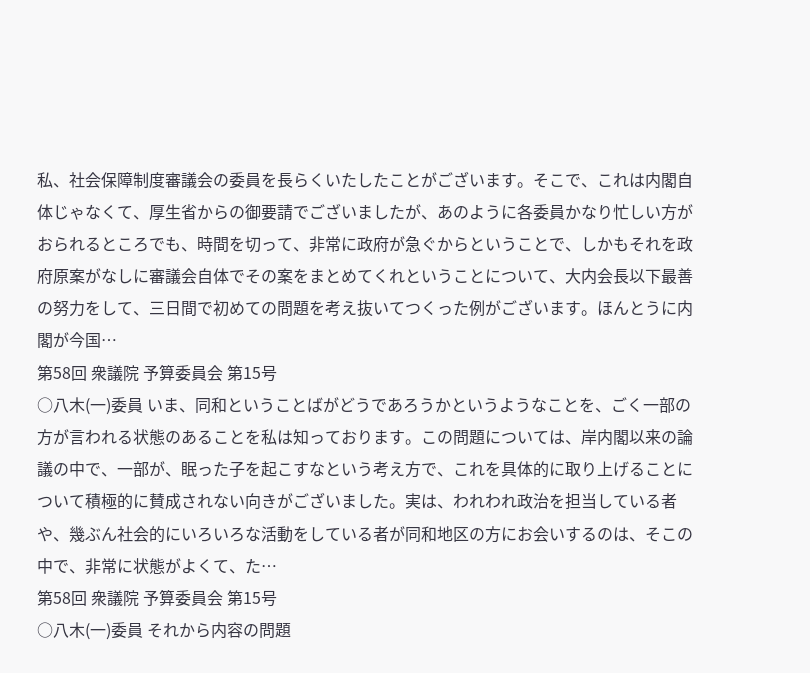私、社会保障制度審議会の委員を長らくいたしたことがございます。そこで、これは内閣自体じゃなくて、厚生省からの御要請でございましたが、あのように各委員かなり忙しい方がおられるところでも、時間を切って、非常に政府が急ぐからということで、しかもそれを政府原案がなしに審議会自体でその案をまとめてくれということについて、大内会長以下最善の努力をして、三日間で初めての問題を考え抜いてつくった例がございます。ほんとうに内閣が今国…
第58回 衆議院 予算委員会 第15号
○八木(一)委員 いま、同和ということばがどうであろうかというようなことを、ごく一部の方が言われる状態のあることを私は知っております。この問題については、岸内閣以来の論議の中で、一部が、眠った子を起こすなという考え方で、これを具体的に取り上げることについて積極的に賛成されない向きがございました。実は、われわれ政治を担当している者や、幾ぶん社会的にいろいろな活動をしている者が同和地区の方にお会いするのは、そこの中で、非常に状態がよくて、た…
第58回 衆議院 予算委員会 第15号
○八木(一)委員 それから内容の問題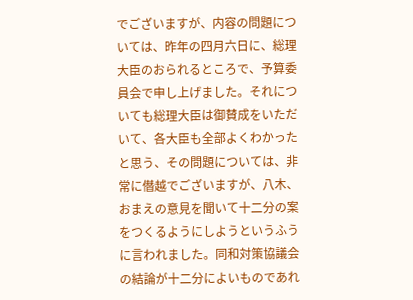でございますが、内容の問題については、昨年の四月六日に、総理大臣のおられるところで、予算委員会で申し上げました。それについても総理大臣は御賛成をいただいて、各大臣も全部よくわかったと思う、その問題については、非常に僭越でございますが、八木、おまえの意見を聞いて十二分の案をつくるようにしようというふうに言われました。同和対策協議会の結論が十二分によいものであれ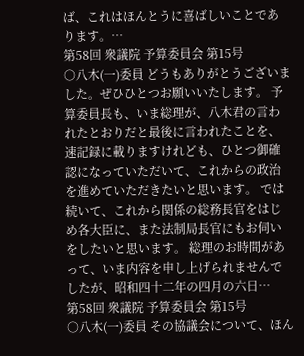ば、これはほんとうに喜ばしいことであります。…
第58回 衆議院 予算委員会 第15号
○八木(一)委員 どうもありがとうございました。ぜひひとつお願いいたします。 予算委員長も、いま総理が、八木君の言われたとおりだと最後に言われたことを、速記録に載りますけれども、ひとつ御確認になっていただいて、これからの政治を進めていただきたいと思います。 では続いて、これから関係の総務長官をはじめ各大臣に、また法制局長官にもお伺いをしたいと思います。 総理のお時間があって、いま内容を申し上げられませんでしたが、昭和四十二年の四月の六日…
第58回 衆議院 予算委員会 第15号
○八木(一)委員 その協議会について、ほん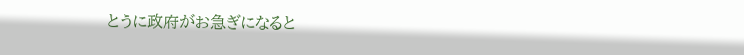とうに政府がお急ぎになると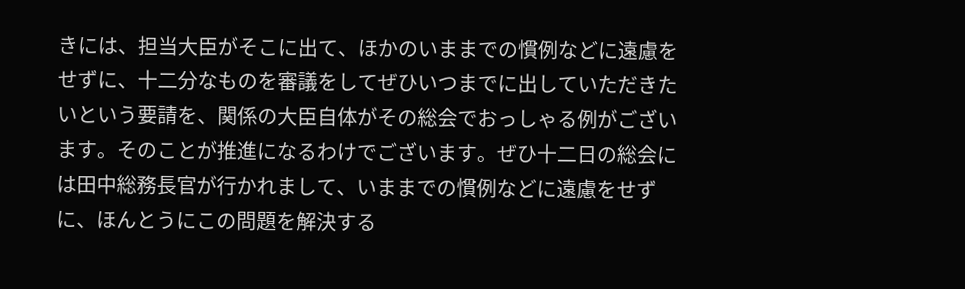きには、担当大臣がそこに出て、ほかのいままでの慣例などに遠慮をせずに、十二分なものを審議をしてぜひいつまでに出していただきたいという要請を、関係の大臣自体がその総会でおっしゃる例がございます。そのことが推進になるわけでございます。ぜひ十二日の総会には田中総務長官が行かれまして、いままでの慣例などに遠慮をせずに、ほんとうにこの問題を解決する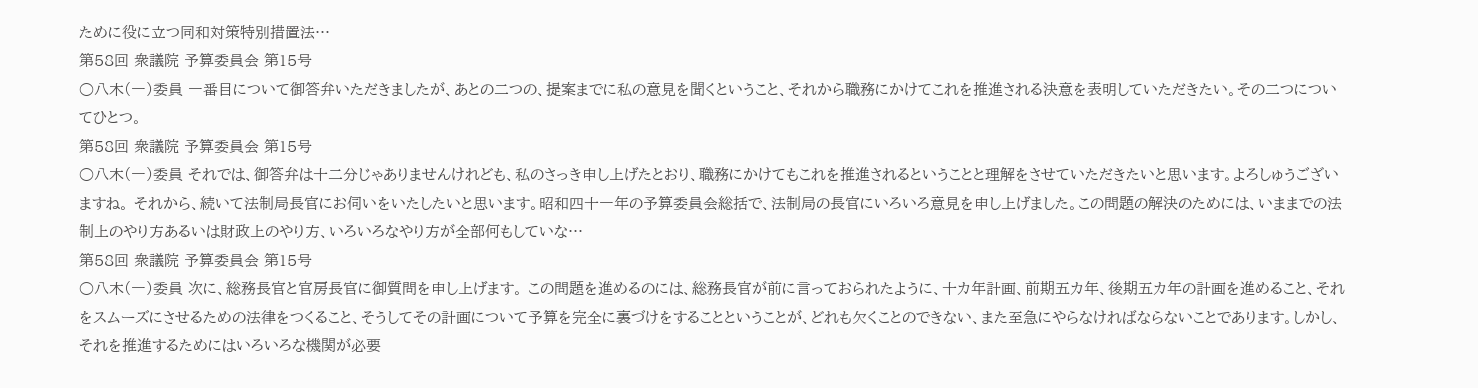ために役に立つ同和対策特別措置法…
第58回 衆議院 予算委員会 第15号
○八木(一)委員 一番目について御答弁いただきましたが、あとの二つの、提案までに私の意見を聞くということ、それから職務にかけてこれを推進される決意を表明していただきたい。その二つについてひとつ。
第58回 衆議院 予算委員会 第15号
○八木(一)委員 それでは、御答弁は十二分じゃありませんけれども、私のさっき申し上げたとおり、職務にかけてもこれを推進されるということと理解をさせていただきたいと思います。よろしゅうございますね。 それから、続いて法制局長官にお伺いをいたしたいと思います。昭和四十一年の予算委員会総括で、法制局の長官にいろいろ意見を申し上げました。この問題の解決のためには、いままでの法制上のやり方あるいは財政上のやり方、いろいろなやり方が全部何もしていな…
第58回 衆議院 予算委員会 第15号
○八木(一)委員 次に、総務長官と官房長官に御質問を申し上げます。 この問題を進めるのには、総務長官が前に言っておられたように、十カ年計画、前期五カ年、後期五カ年の計画を進めること、それをスムーズにさせるための法律をつくること、そうしてその計画について予算を完全に裏づけをすることということが、どれも欠くことのできない、また至急にやらなければならないことであります。しかし、それを推進するためにはいろいろな機関が必要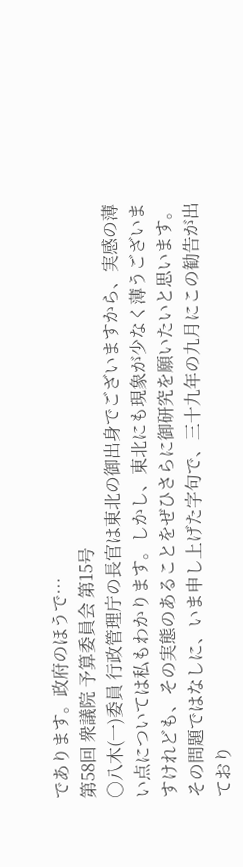であります。政府のほうで…
第58回 衆議院 予算委員会 第15号
○八木(一)委員 行政管理庁の長官は東北の御出身でございますから、実感の薄い点については私もわかります。しかし、東北にも現象が少なく薄うございますけれども、その実態のあることをぜひさらに御研究を願いたいと思います。その問題ではなしに、いま申し上げた字句で、三十九年の九月にこの勧告が出ており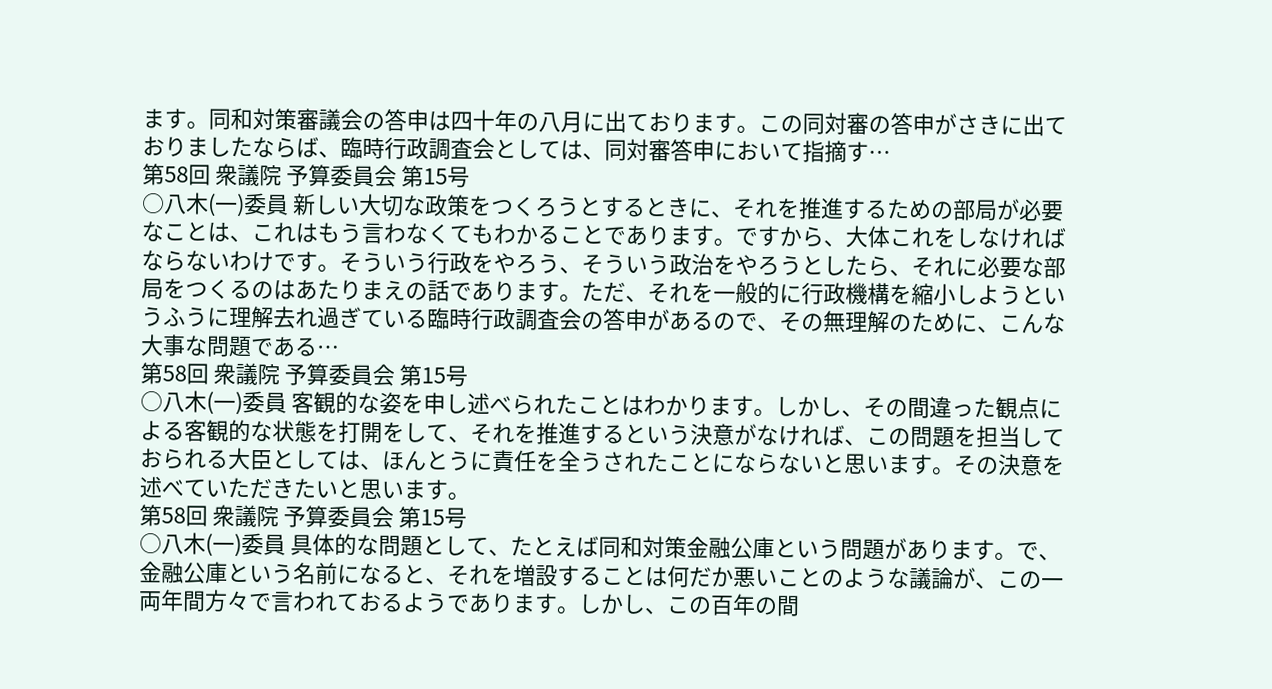ます。同和対策審議会の答申は四十年の八月に出ております。この同対審の答申がさきに出ておりましたならば、臨時行政調査会としては、同対審答申において指摘す…
第58回 衆議院 予算委員会 第15号
○八木(一)委員 新しい大切な政策をつくろうとするときに、それを推進するための部局が必要なことは、これはもう言わなくてもわかることであります。ですから、大体これをしなければならないわけです。そういう行政をやろう、そういう政治をやろうとしたら、それに必要な部局をつくるのはあたりまえの話であります。ただ、それを一般的に行政機構を縮小しようというふうに理解去れ過ぎている臨時行政調査会の答申があるので、その無理解のために、こんな大事な問題である…
第58回 衆議院 予算委員会 第15号
○八木(一)委員 客観的な姿を申し述べられたことはわかります。しかし、その間違った観点による客観的な状態を打開をして、それを推進するという決意がなければ、この問題を担当しておられる大臣としては、ほんとうに責任を全うされたことにならないと思います。その決意を述べていただきたいと思います。
第58回 衆議院 予算委員会 第15号
○八木(一)委員 具体的な問題として、たとえば同和対策金融公庫という問題があります。で、金融公庫という名前になると、それを増設することは何だか悪いことのような議論が、この一両年間方々で言われておるようであります。しかし、この百年の間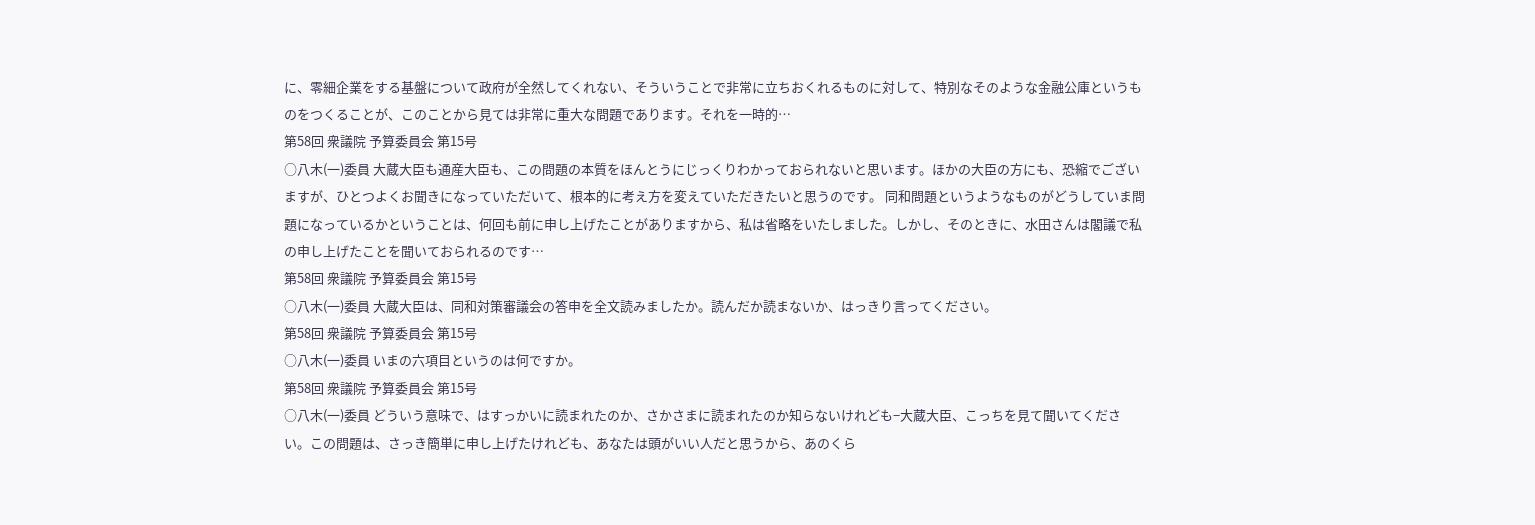に、零細企業をする基盤について政府が全然してくれない、そういうことで非常に立ちおくれるものに対して、特別なそのような金融公庫というものをつくることが、このことから見ては非常に重大な問題であります。それを一時的…
第58回 衆議院 予算委員会 第15号
○八木(一)委員 大蔵大臣も通産大臣も、この問題の本質をほんとうにじっくりわかっておられないと思います。ほかの大臣の方にも、恐縮でございますが、ひとつよくお聞きになっていただいて、根本的に考え方を変えていただきたいと思うのです。 同和問題というようなものがどうしていま問題になっているかということは、何回も前に申し上げたことがありますから、私は省略をいたしました。しかし、そのときに、水田さんは閣議で私の申し上げたことを聞いておられるのです…
第58回 衆議院 予算委員会 第15号
○八木(一)委員 大蔵大臣は、同和対策審議会の答申を全文読みましたか。読んだか読まないか、はっきり言ってください。
第58回 衆議院 予算委員会 第15号
○八木(一)委員 いまの六項目というのは何ですか。
第58回 衆議院 予算委員会 第15号
○八木(一)委員 どういう意味で、はすっかいに読まれたのか、さかさまに読まれたのか知らないけれども−大蔵大臣、こっちを見て聞いてください。この問題は、さっき簡単に申し上げたけれども、あなたは頭がいい人だと思うから、あのくら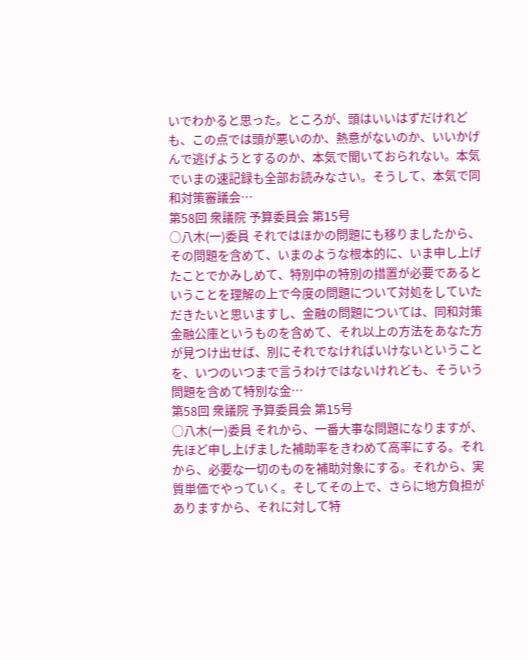いでわかると思った。ところが、頭はいいはずだけれども、この点では頭が悪いのか、熱意がないのか、いいかげんで逃げようとするのか、本気で聞いておられない。本気でいまの速記録も全部お読みなさい。そうして、本気で同和対策審議会…
第58回 衆議院 予算委員会 第15号
○八木(一)委員 それではほかの問題にも移りましたから、その問題を含めて、いまのような根本的に、いま申し上げたことでかみしめて、特別中の特別の措置が必要であるということを理解の上で今度の問題について対処をしていただきたいと思いますし、金融の問題については、同和対策金融公庫というものを含めて、それ以上の方法をあなた方が見つけ出せば、別にそれでなければいけないということを、いつのいつまで言うわけではないけれども、そういう問題を含めて特別な金…
第58回 衆議院 予算委員会 第15号
○八木(一)委員 それから、一番大事な問題になりますが、先ほど申し上げました補助率をきわめて高率にする。それから、必要な一切のものを補助対象にする。それから、実質単価でやっていく。そしてその上で、さらに地方負担がありますから、それに対して特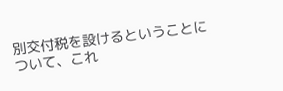別交付税を設けるということについて、これ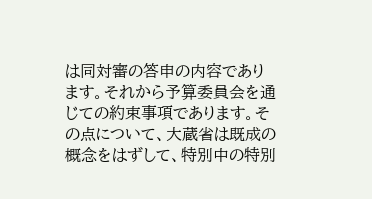は同対審の答申の内容であります。それから予算委員会を通じての約束事項であります。その点について、大蔵省は既成の概念をはずして、特別中の特別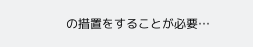の措置をすることが必要…